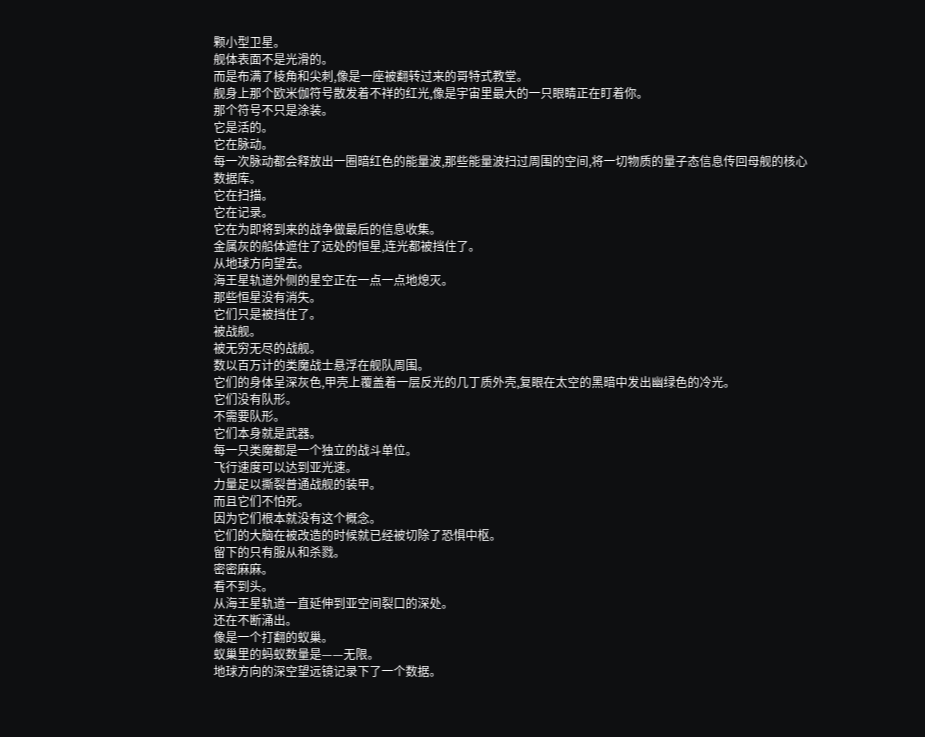颗小型卫星。
舰体表面不是光滑的。
而是布满了棱角和尖刺,像是一座被翻转过来的哥特式教堂。
舰身上那个欧米伽符号散发着不祥的红光,像是宇宙里最大的一只眼睛正在盯着你。
那个符号不只是涂装。
它是活的。
它在脉动。
每一次脉动都会释放出一圈暗红色的能量波,那些能量波扫过周围的空间,将一切物质的量子态信息传回母舰的核心数据库。
它在扫描。
它在记录。
它在为即将到来的战争做最后的信息收集。
金属灰的船体遮住了远处的恒星,连光都被挡住了。
从地球方向望去。
海王星轨道外侧的星空正在一点一点地熄灭。
那些恒星没有消失。
它们只是被挡住了。
被战舰。
被无穷无尽的战舰。
数以百万计的类魔战士悬浮在舰队周围。
它们的身体呈深灰色,甲壳上覆盖着一层反光的几丁质外壳,复眼在太空的黑暗中发出幽绿色的冷光。
它们没有队形。
不需要队形。
它们本身就是武器。
每一只类魔都是一个独立的战斗单位。
飞行速度可以达到亚光速。
力量足以撕裂普通战舰的装甲。
而且它们不怕死。
因为它们根本就没有这个概念。
它们的大脑在被改造的时候就已经被切除了恐惧中枢。
留下的只有服从和杀戮。
密密麻麻。
看不到头。
从海王星轨道一直延伸到亚空间裂口的深处。
还在不断涌出。
像是一个打翻的蚁巢。
蚁巢里的蚂蚁数量是——无限。
地球方向的深空望远镜记录下了一个数据。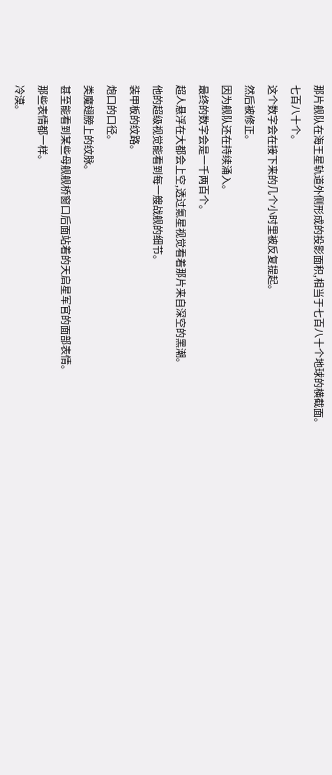那片舰队在海王星轨道外侧形成的投影面积,相当于七百八十个地球的横截面。
七百八十个。
这个数字会在接下来的几个小时里被反复提起。
然后被修正。
因为舰队还在持续涌入。
最终的数字会是一千两百个。
超人悬浮在大都会上空,透过氪星视觉看着那片来自深空的黑潮。
他的超级视觉能看到每一艘战舰的细节。
装甲板的纹路。
炮口的口径。
类魔翅膀上的纹脉。
甚至能看到某些母舰舰桥窗口后面站着的天启星军官的面部表情。
那些表情都一样。
冷漠。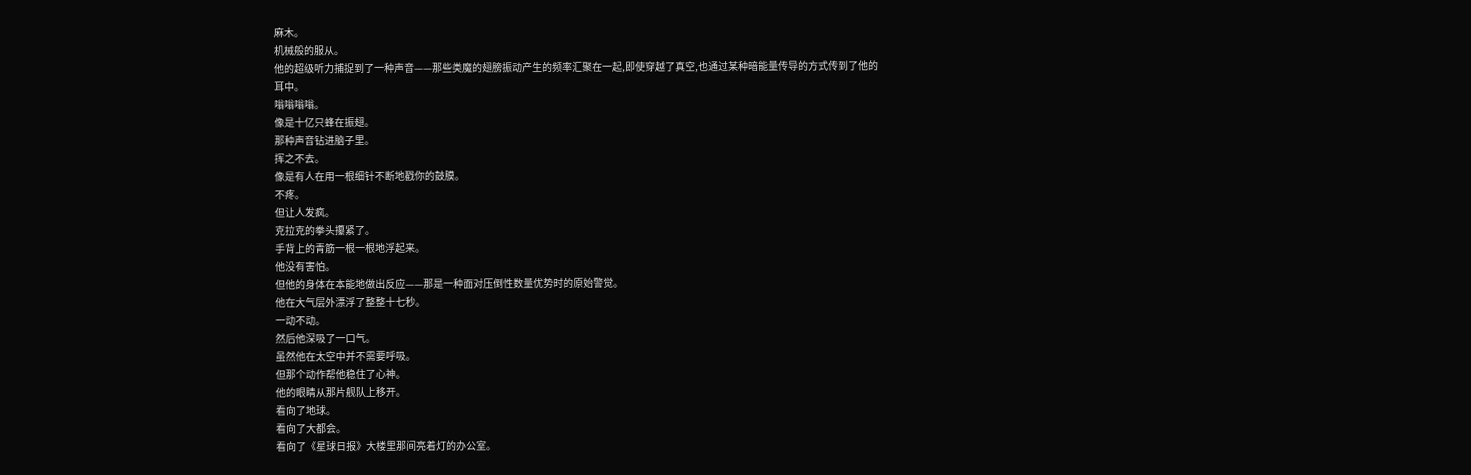麻木。
机械般的服从。
他的超级听力捕捉到了一种声音——那些类魔的翅膀振动产生的频率汇聚在一起,即使穿越了真空,也通过某种暗能量传导的方式传到了他的耳中。
嗡嗡嗡嗡。
像是十亿只蜂在振翅。
那种声音钻进脑子里。
挥之不去。
像是有人在用一根细针不断地戳你的鼓膜。
不疼。
但让人发疯。
克拉克的拳头攥紧了。
手背上的青筋一根一根地浮起来。
他没有害怕。
但他的身体在本能地做出反应——那是一种面对压倒性数量优势时的原始警觉。
他在大气层外漂浮了整整十七秒。
一动不动。
然后他深吸了一口气。
虽然他在太空中并不需要呼吸。
但那个动作帮他稳住了心神。
他的眼睛从那片舰队上移开。
看向了地球。
看向了大都会。
看向了《星球日报》大楼里那间亮着灯的办公室。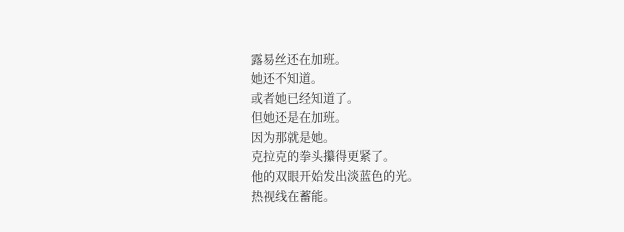露易丝还在加班。
她还不知道。
或者她已经知道了。
但她还是在加班。
因为那就是她。
克拉克的拳头攥得更紧了。
他的双眼开始发出淡蓝色的光。
热视线在蓄能。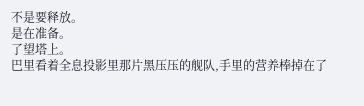不是要释放。
是在准备。
了望塔上。
巴里看着全息投影里那片黑压压的舰队,手里的营养棒掉在了